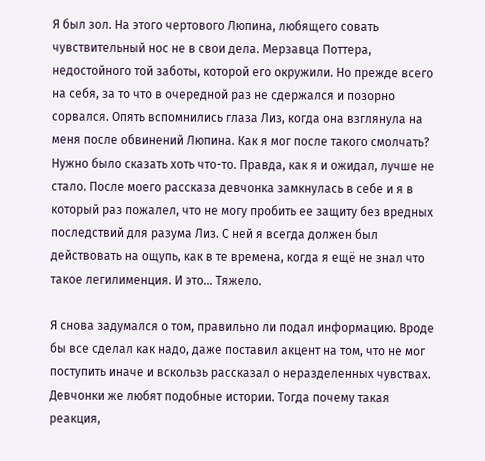Я был зол. На этого чертового Люпина, любящего совать чувствительный нос не в свои дела. Мерзавца Поттера, недостойного той заботы, которой его окружили. Но прежде всего на себя, за то что в очередной раз не сдержался и позорно сорвался. Опять вспомнились глаза Лиз, когда она взглянула на меня после обвинений Люпина. Как я мог после такого смолчать? Нужно было сказать хоть что-то. Правда, как я и ожидал, лучше не стало. После моего рассказа девчонка замкнулась в себе и я в который раз пожалел, что не могу пробить ее защиту без вредных последствий для разума Лиз. С ней я всегда должен был действовать на ощупь, как в те времена, когда я ещё не знал что такое легилименция. И это… Тяжело.

Я снова задумался о том, правильно ли подал информацию. Вроде бы все сделал как надо, даже поставил акцент на том, что не мог поступить иначе и вскользь рассказал о неразделенных чувствах. Девчонки же любят подобные истории. Тогда почему такая реакция,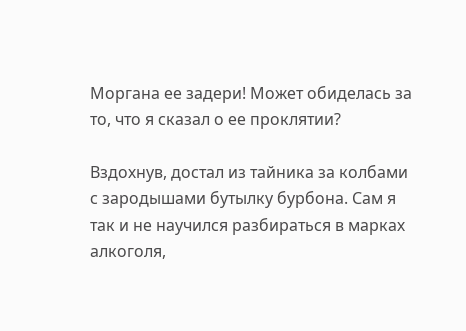Моргана ее задери! Может обиделась за то, что я сказал о ее проклятии?

Вздохнув, достал из тайника за колбами с зародышами бутылку бурбона. Сам я так и не научился разбираться в марках алкоголя,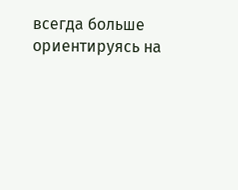всегда больше ориентируясь на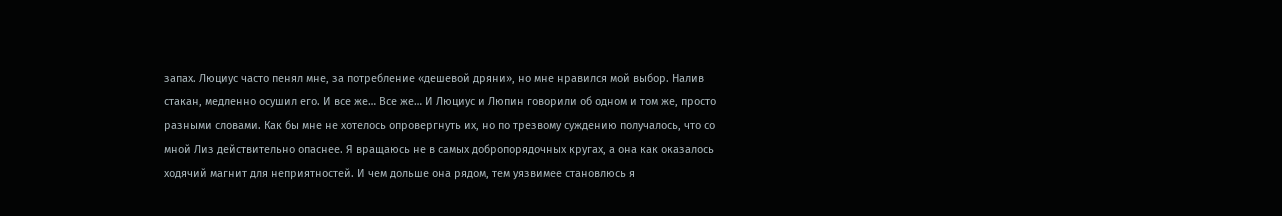запах. Люциус часто пенял мне, за потребление «дешевой дряни», но мне нравился мой выбор. Налив стакан, медленно осушил его. И все же… Все же… И Люциус и Люпин говорили об одном и том же, просто разными словами. Как бы мне не хотелось опровергнуть их, но по трезвому суждению получалось, что со мной Лиз действительно опаснее. Я вращаюсь не в самых добропорядочных кругах, а она как оказалось ходячий магнит для неприятностей. И чем дольше она рядом, тем уязвимее становлюсь я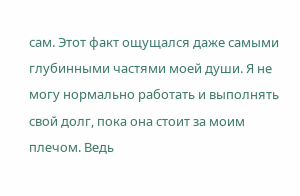сам. Этот факт ощущался даже самыми глубинными частями моей души. Я не могу нормально работать и выполнять свой долг, пока она стоит за моим плечом. Ведь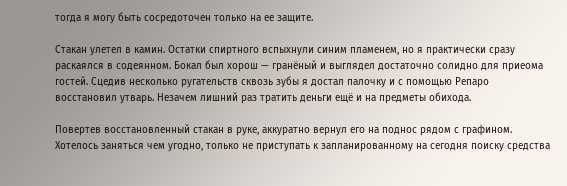тогда я могу быть сосредоточен только на ее защите.

Стакан улетел в камин. Остатки спиртного вспыхнули синим пламенем, но я практически сразу раскаялся в содеянном. Бокал был хорош — гранёный и выглядел достаточно солидно для приеома гостей. Сцедив несколько ругательств сквозь зубы я достал палочку и с помощью Репаро восстановил утварь. Незачем лишний раз тратить деньги ещё и на предметы обихода.

Повертев восстановленный стакан в руке, аккуратно вернул его на поднос рядом с графином. Хотелось заняться чем угодно, только не приступать к запланированному на сегодня поиску средства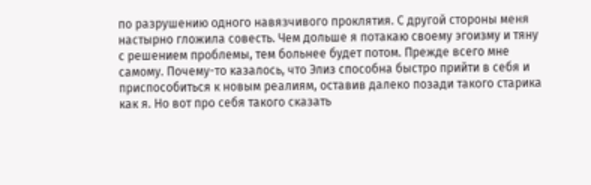по разрушению одного навязчивого проклятия. С другой стороны меня настырно гложила совесть. Чем дольше я потакаю своему эгоизму и тяну с решением проблемы, тем больнее будет потом. Прежде всего мне самому. Почему-то казалось, что Элиз способна быстро прийти в себя и приспособиться к новым реалиям, оставив далеко позади такого старика как я. Но вот про себя такого сказать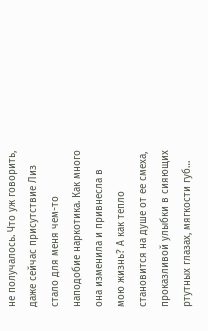не получалось. Что уж говорить, даже сейчас присутствие Лиз стало для меня чем-то наподобие наркотика. Как много она изменила и привнесла в мою жизнь? А как тепло становится на душе от ее смеха, проказливой улыбки в сияющих ртутных глазах, мягкости губ…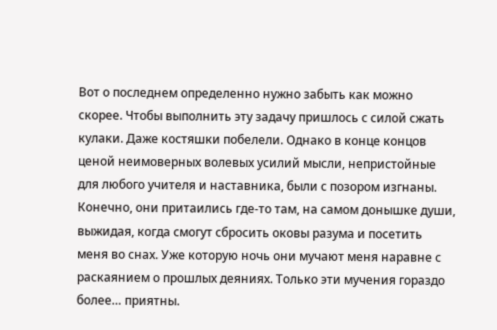Вот о последнем определенно нужно забыть как можно скорее. Чтобы выполнить эту задачу пришлось с силой сжать кулаки. Даже костяшки побелели. Однако в конце концов ценой неимоверных волевых усилий мысли, непристойные для любого учителя и наставника, были с позором изгнаны. Конечно, они притаились где-то там, на самом донышке души, выжидая, когда смогут сбросить оковы разума и посетить меня во снах. Уже которую ночь они мучают меня наравне с раскаянием о прошлых деяниях. Только эти мучения гораздо более… приятны.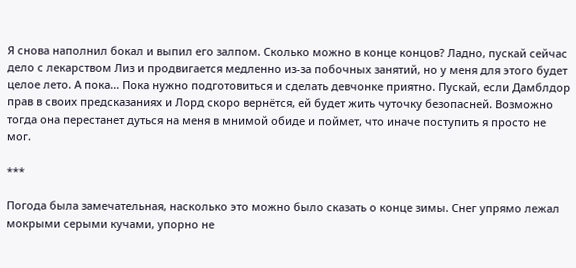Я снова наполнил бокал и выпил его залпом. Сколько можно в конце концов? Ладно, пускай сейчас дело с лекарством Лиз и продвигается медленно из-за побочных занятий, но у меня для этого будет целое лето. А пока… Пока нужно подготовиться и сделать девчонке приятно. Пускай, если Дамблдор прав в своих предсказаниях и Лорд скоро вернётся, ей будет жить чуточку безопасней. Возможно тогда она перестанет дуться на меня в мнимой обиде и поймет, что иначе поступить я просто не мог.

***

Погода была замечательная, насколько это можно было сказать о конце зимы. Снег упрямо лежал мокрыми серыми кучами, упорно не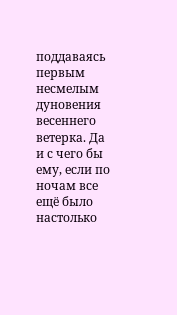поддаваясь первым несмелым дуновения весеннего ветерка. Да и с чего бы ему, если по ночам все ещё было настолько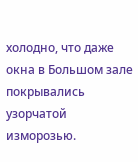холодно, что даже окна в Большом зале покрывались узорчатой изморозью.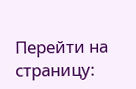Перейти на страницу: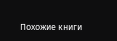Похожие книги